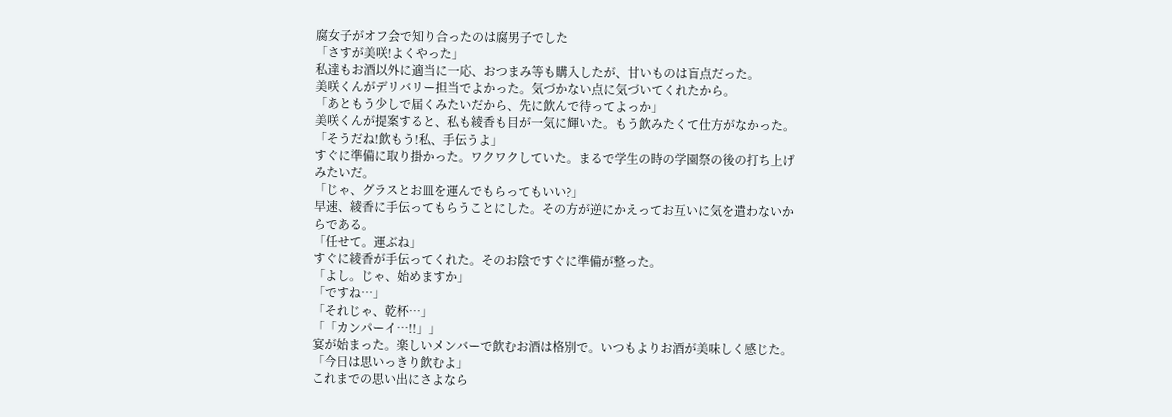腐女子がオフ会で知り合ったのは腐男子でした
「さすが美咲!よくやった」
私達もお酒以外に適当に一応、おつまみ等も購入したが、甘いものは盲点だった。
美咲くんがデリバリー担当でよかった。気づかない点に気づいてくれたから。
「あともう少しで届くみたいだから、先に飲んで待ってよっか」
美咲くんが提案すると、私も綾香も目が一気に輝いた。もう飲みたくて仕方がなかった。
「そうだね!飲もう!私、手伝うよ」
すぐに準備に取り掛かった。ワクワクしていた。まるで学生の時の学園祭の後の打ち上げみたいだ。
「じゃ、グラスとお皿を運んでもらってもいい?」
早速、綾香に手伝ってもらうことにした。その方が逆にかえってお互いに気を遣わないからである。
「任せて。運ぶね」
すぐに綾香が手伝ってくれた。そのお陰ですぐに準備が整った。
「よし。じゃ、始めますか」
「ですね…」
「それじゃ、乾杯…」
「「カンパーイ…!!」」
宴が始まった。楽しいメンバーで飲むお酒は格別で。いつもよりお酒が美味しく感じた。
「今日は思いっきり飲むよ」
これまでの思い出にさよなら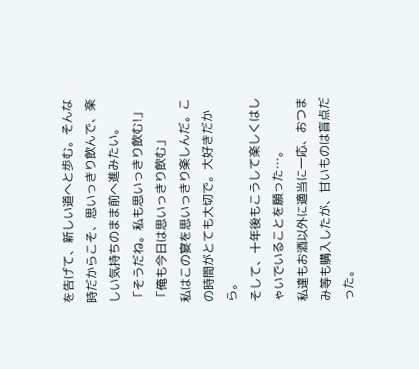を告げて、新しい道へと歩む。そんな時だからこそ、思いっきり飲んで、楽しい気持ちのまま前へ進みたい。
「そうだね。私も思いっきり飲む!」
「俺も今日は思いっきり飲む」
私はこの宴を思いっきり楽しんだ。この時間がとても大切で。大好きだから。
そして、十年後もこうして楽しくはしゃいでいることを願った…。
私達もお酒以外に適当に一応、おつまみ等も購入したが、甘いものは盲点だった。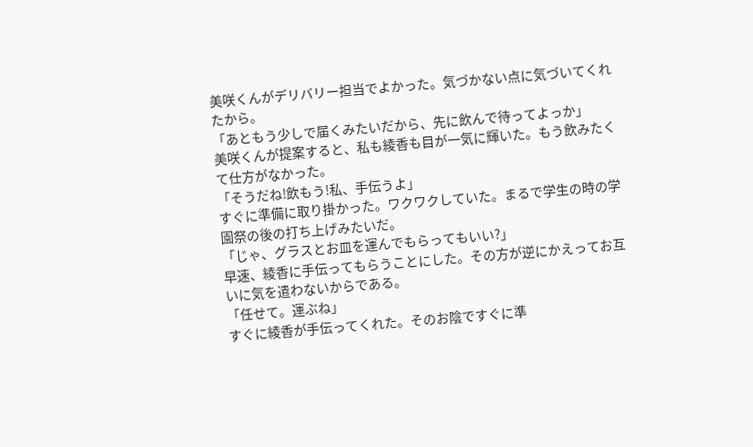美咲くんがデリバリー担当でよかった。気づかない点に気づいてくれたから。
「あともう少しで届くみたいだから、先に飲んで待ってよっか」
美咲くんが提案すると、私も綾香も目が一気に輝いた。もう飲みたくて仕方がなかった。
「そうだね!飲もう!私、手伝うよ」
すぐに準備に取り掛かった。ワクワクしていた。まるで学生の時の学園祭の後の打ち上げみたいだ。
「じゃ、グラスとお皿を運んでもらってもいい?」
早速、綾香に手伝ってもらうことにした。その方が逆にかえってお互いに気を遣わないからである。
「任せて。運ぶね」
すぐに綾香が手伝ってくれた。そのお陰ですぐに準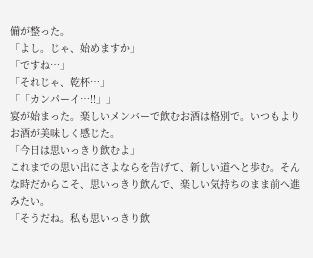備が整った。
「よし。じゃ、始めますか」
「ですね…」
「それじゃ、乾杯…」
「「カンパーイ…!!」」
宴が始まった。楽しいメンバーで飲むお酒は格別で。いつもよりお酒が美味しく感じた。
「今日は思いっきり飲むよ」
これまでの思い出にさよならを告げて、新しい道へと歩む。そんな時だからこそ、思いっきり飲んで、楽しい気持ちのまま前へ進みたい。
「そうだね。私も思いっきり飲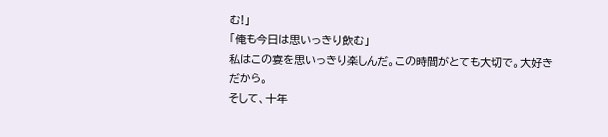む!」
「俺も今日は思いっきり飲む」
私はこの宴を思いっきり楽しんだ。この時間がとても大切で。大好きだから。
そして、十年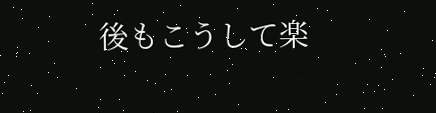後もこうして楽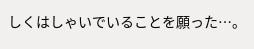しくはしゃいでいることを願った…。